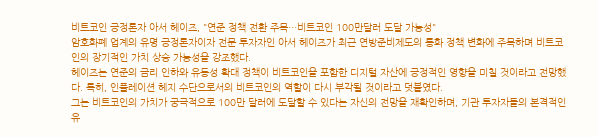비트코인 긍정론자 아서 헤이즈, "연준 정책 전환 주목…비트코인 100만달러 도달 가능성"
암호화폐 업계의 유명 긍정론자이자 전문 투자자인 아서 헤이즈가 최근 연방준비제도의 통화 정책 변화에 주목하며 비트코인의 장기적인 가치 상승 가능성을 강조했다.
헤이즈는 연준의 금리 인하와 유동성 확대 정책이 비트코인을 포함한 디지털 자산에 긍정적인 영향을 미칠 것이라고 전망했다. 특히, 인플레이션 헤지 수단으로서의 비트코인의 역할이 다시 부각될 것이라고 덧붙였다.
그는 비트코인의 가치가 궁극적으로 100만 달러에 도달할 수 있다는 자신의 전망을 재확인하며, 기관 투자자들의 본격적인 유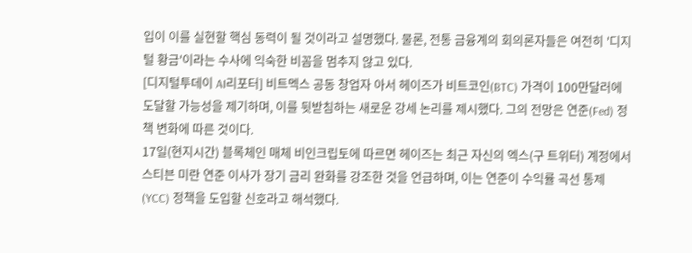입이 이를 실현할 핵심 동력이 될 것이라고 설명했다. 물론, 전통 금융계의 회의론자들은 여전히 '디지털 황금'이라는 수사에 익숙한 비꼼을 멈추지 않고 있다.
[디지털투데이 AI리포터] 비트멕스 공동 창업자 아서 헤이즈가 비트코인(BTC) 가격이 100만달러에 도달할 가능성을 제기하며, 이를 뒷받침하는 새로운 강세 논리를 제시했다. 그의 전망은 연준(Fed) 정책 변화에 따른 것이다.
17일(현지시간) 블록체인 매체 비인크립토에 따르면 헤이즈는 최근 자신의 엑스(구 트위터) 계정에서 스티븐 미란 연준 이사가 장기 금리 완화를 강조한 것을 언급하며, 이는 연준이 수익률 곡선 통제(YCC) 정책을 도입할 신호라고 해석했다.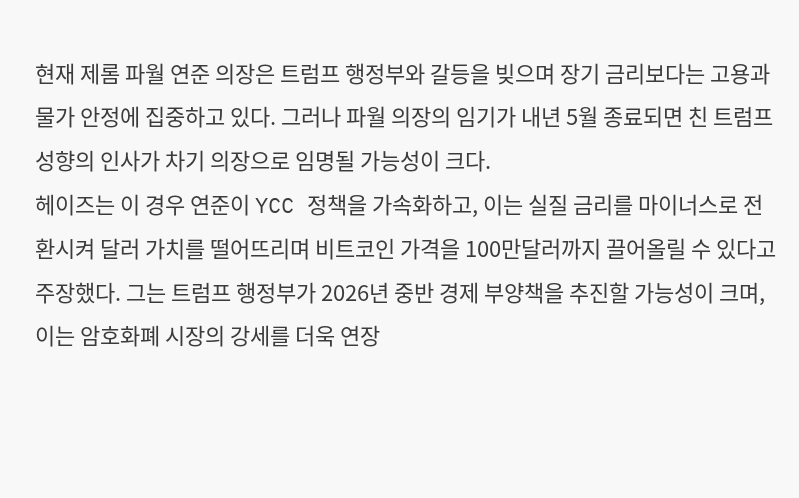현재 제롬 파월 연준 의장은 트럼프 행정부와 갈등을 빚으며 장기 금리보다는 고용과 물가 안정에 집중하고 있다. 그러나 파월 의장의 임기가 내년 5월 종료되면 친 트럼프 성향의 인사가 차기 의장으로 임명될 가능성이 크다.
헤이즈는 이 경우 연준이 YCC 정책을 가속화하고, 이는 실질 금리를 마이너스로 전환시켜 달러 가치를 떨어뜨리며 비트코인 가격을 100만달러까지 끌어올릴 수 있다고 주장했다. 그는 트럼프 행정부가 2026년 중반 경제 부양책을 추진할 가능성이 크며, 이는 암호화폐 시장의 강세를 더욱 연장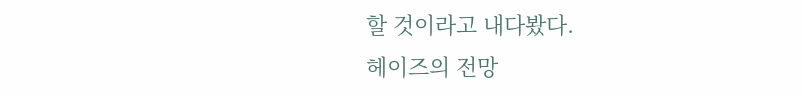할 것이라고 내다봤다.
헤이즈의 전망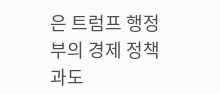은 트럼프 행정부의 경제 정책과도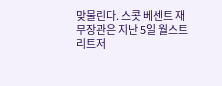맞물린다. 스콧 베센트 재무장관은 지난 5일 월스트리트저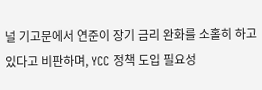널 기고문에서 연준이 장기 금리 완화를 소홀히 하고 있다고 비판하며, YCC 정책 도입 필요성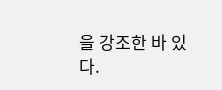을 강조한 바 있다.